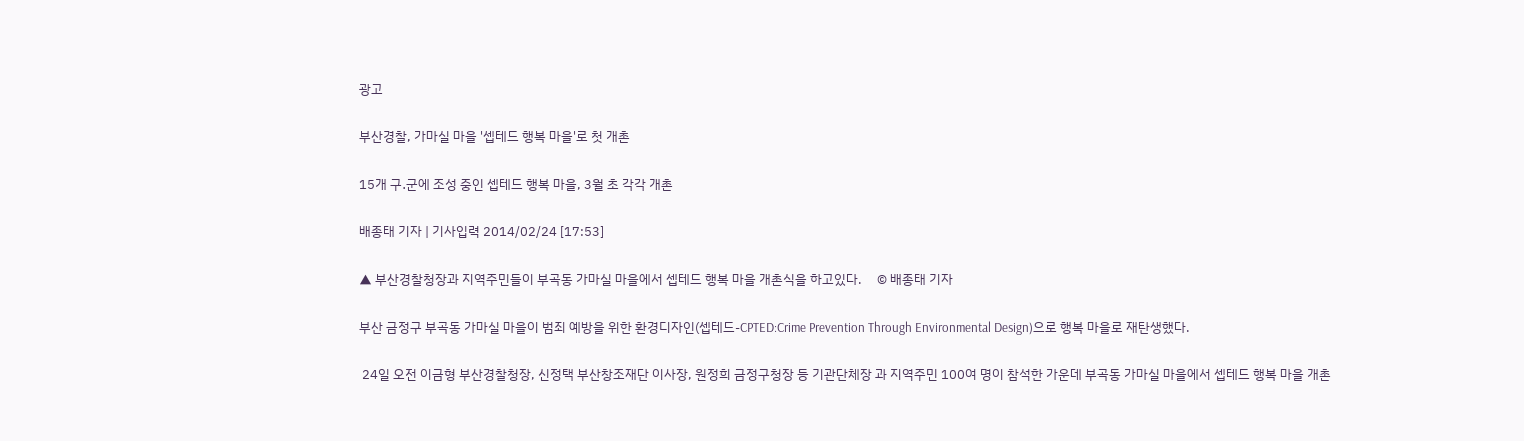광고

부산경찰, 가마실 마을 '셉테드 행복 마을'로 첫 개촌

15개 구․군에 조성 중인 셉테드 행복 마을, 3월 초 각각 개촌

배종태 기자 | 기사입력 2014/02/24 [17:53]

▲ 부산경찰청장과 지역주민들이 부곡동 가마실 마을에서 셉테드 행복 마을 개촌식을 하고있다.     © 배종태 기자

부산 금정구 부곡동 가마실 마을이 범죄 예방을 위한 환경디자인(셉테드-CPTED:Crime Prevention Through Environmental Design)으로 행복 마을로 재탄생했다.

 24일 오전 이금형 부산경찰청장, 신정택 부산창조재단 이사장, 원정희 금정구청장 등 기관단체장 과 지역주민 100여 명이 참석한 가운데 부곡동 가마실 마을에서 셉테드 행복 마을 개촌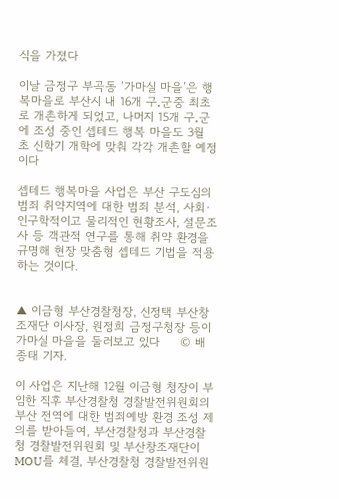식을 가졌다

이날 금정구 부곡동 ‘가마실 마을’은 행복마을로 부산시 내 16개 구․군중 최초로 개촌하게 되었고, 나머지 15개 구․군에 조성 중인 셉테드 행복 마을도 3월 초 신학기 개학에 맞춰 각각 개촌할 예정이다

셉테드 행복마을 사업은 부산 구도심의 범죄 취약지역에 대한 범죄 분석, 사회·인구학적이고 물리적인 현황조사, 설문조사 등 객관적 연구를 통해 취약 환경을 규명해 현장 맞춤형 셉테드 기법을 적용하는 것이다.


▲ 이금형 부산경찰청장, 신정택 부산창조재단 이사장, 원정희 금정구청장 등이 가마실 마을을 둘러보고 있다     © 배종태 기자.

이 사업은 지난해 12월 이금형 청장이 부임한 직후 부산경찰청 경찰발전위원회의 부산 전역에 대한 범죄예방 환경 조성 제의를 받아들여, 부산경찰청과 부산경찰청 경찰발전위원회 및 부산창조재단이 MOU를 체결, 부산경찰청 경찰발전위원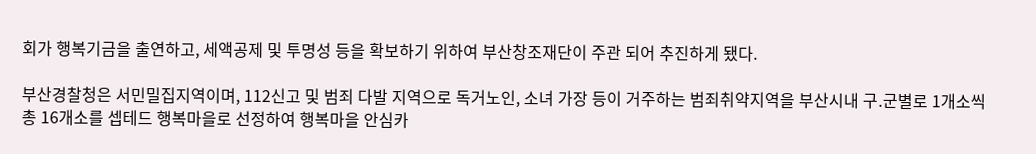회가 행복기금을 출연하고, 세액공제 및 투명성 등을 확보하기 위하여 부산창조재단이 주관 되어 추진하게 됐다.

부산경찰청은 서민밀집지역이며, 112신고 및 범죄 다발 지역으로 독거노인, 소녀 가장 등이 거주하는 범죄취약지역을 부산시내 구․군별로 1개소씩 총 16개소를 셉테드 행복마을로 선정하여 행복마을 안심카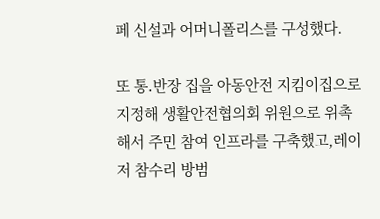페 신설과 어머니폴리스를 구성했다.

또 통․반장 집을 아동안전 지킴이집으로 지정해 생활안전협의회 위원으로 위촉해서 주민 참여 인프라를 구축했고,레이저 참수리 방범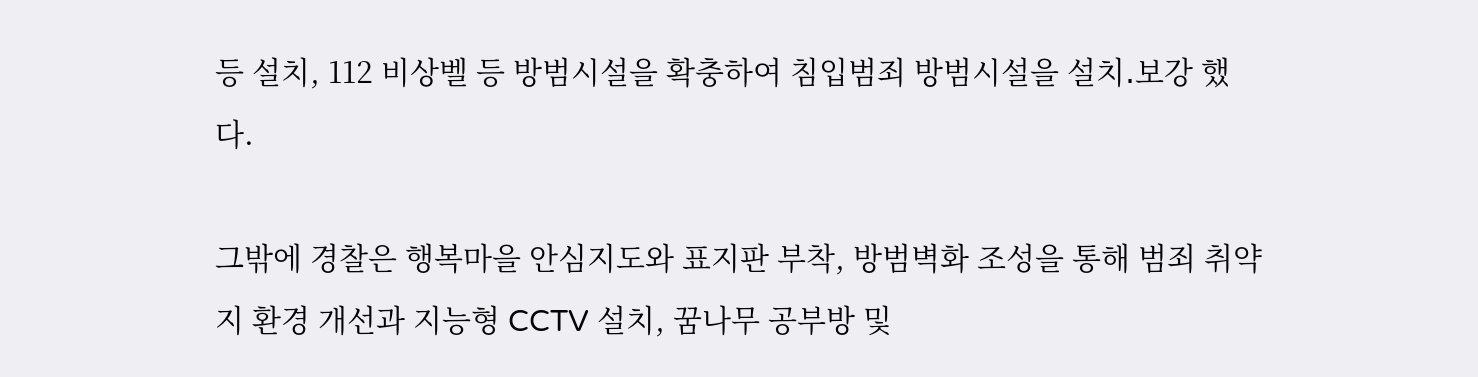등 설치, 112 비상벨 등 방범시설을 확충하여 침입범죄 방범시설을 설치․보강 했다.

그밖에 경찰은 행복마을 안심지도와 표지판 부착, 방범벽화 조성을 통해 범죄 취약지 환경 개선과 지능형 CCTV 설치, 꿈나무 공부방 및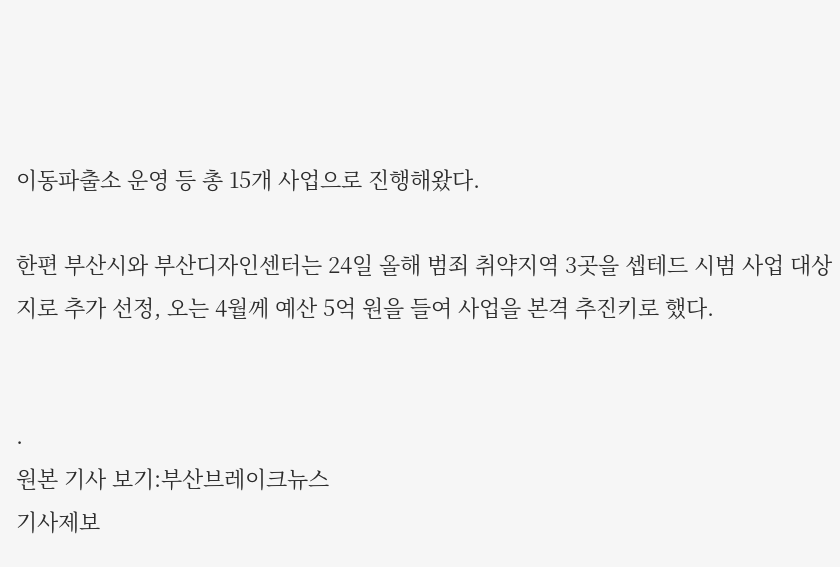이동파출소 운영 등 총 15개 사업으로 진행해왔다.

한편 부산시와 부산디자인센터는 24일 올해 범죄 취약지역 3곳을 셉테드 시범 사업 대상지로 추가 선정, 오는 4월께 예산 5억 원을 들여 사업을 본격 추진키로 했다.


.
원본 기사 보기:부산브레이크뉴스
기사제보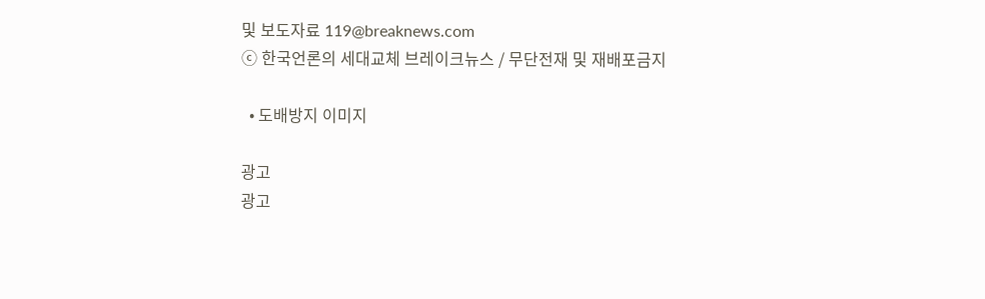및 보도자료 119@breaknews.com
ⓒ 한국언론의 세대교체 브레이크뉴스 / 무단전재 및 재배포금지

  • 도배방지 이미지

광고
광고